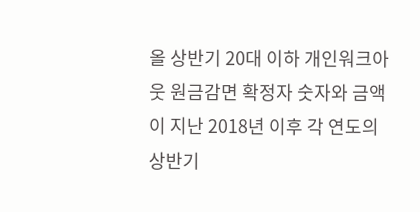올 상반기 20대 이하 개인워크아웃 원금감면 확정자 숫자와 금액이 지난 2018년 이후 각 연도의 상반기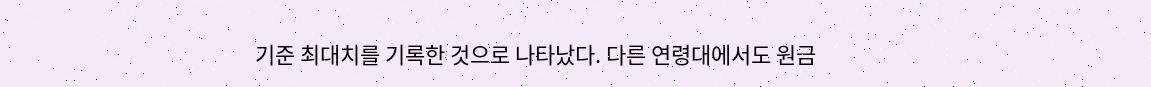기준 최대치를 기록한 것으로 나타났다. 다른 연령대에서도 원금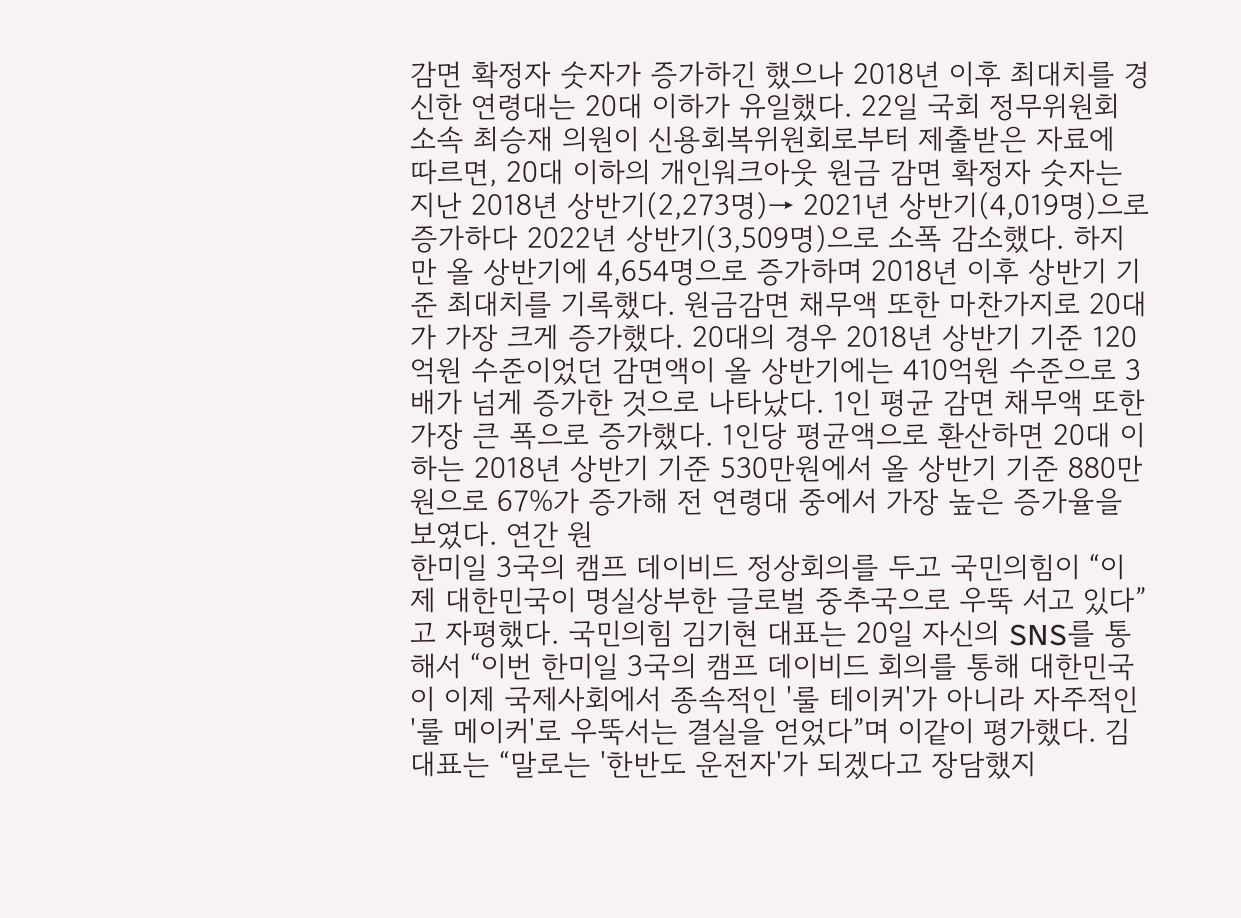감면 확정자 숫자가 증가하긴 했으나 2018년 이후 최대치를 경신한 연령대는 20대 이하가 유일했다. 22일 국회 정무위원회 소속 최승재 의원이 신용회복위원회로부터 제출받은 자료에 따르면, 20대 이하의 개인워크아웃 원금 감면 확정자 숫자는 지난 2018년 상반기(2,273명)→ 2021년 상반기(4,019명)으로 증가하다 2022년 상반기(3,509명)으로 소폭 감소했다. 하지만 올 상반기에 4,654명으로 증가하며 2018년 이후 상반기 기준 최대치를 기록했다. 원금감면 채무액 또한 마찬가지로 20대가 가장 크게 증가했다. 20대의 경우 2018년 상반기 기준 120억원 수준이었던 감면액이 올 상반기에는 410억원 수준으로 3배가 넘게 증가한 것으로 나타났다. 1인 평균 감면 채무액 또한 가장 큰 폭으로 증가했다. 1인당 평균액으로 환산하면 20대 이하는 2018년 상반기 기준 530만원에서 올 상반기 기준 880만원으로 67%가 증가해 전 연령대 중에서 가장 높은 증가율을 보였다. 연간 원
한미일 3국의 캠프 데이비드 정상회의를 두고 국민의힘이 “이제 대한민국이 명실상부한 글로벌 중추국으로 우뚝 서고 있다”고 자평했다. 국민의힘 김기현 대표는 20일 자신의 SNS를 통해서 “이번 한미일 3국의 캠프 데이비드 회의를 통해 대한민국이 이제 국제사회에서 종속적인 '룰 테이커'가 아니라 자주적인 '룰 메이커'로 우뚝서는 결실을 얻었다”며 이같이 평가했다. 김 대표는 “말로는 '한반도 운전자'가 되겠다고 장담했지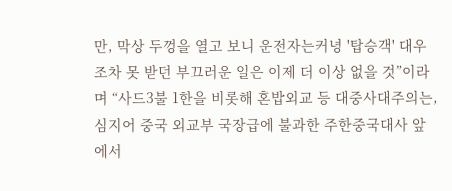만, 막상 두껑을 열고 보니 운전자는커녕 '탑승객' 대우조차 못 받던 부끄러운 일은 이제 더 이상 없을 것”이라며 “사드3불 1한을 비롯해 혼밥외교 등 대중사대주의는, 심지어 중국 외교부 국장급에 불과한 주한중국대사 앞에서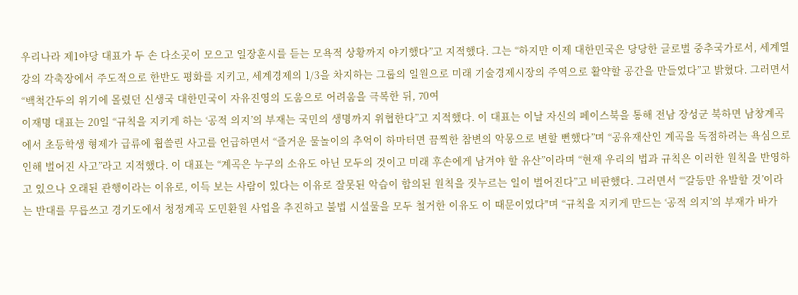우리나라 제1야당 대표가 두 손 다소곳이 모으고 일장훈시를 듣는 모욕적 상황까지 야기했다”고 지적했다. 그는 “하지만 이제 대한민국은 당당한 글로벌 중추국가로서, 세계열강의 각축장에서 주도적으로 한반도 평화를 지키고, 세계경제의 1/3을 차지하는 그룹의 일원으로 미래 기술경제시장의 주역으로 활약할 공간을 만들었다”고 밝혔다. 그러면서 “백척간두의 위기에 몰렸던 신생국 대한민국이 자유진영의 도움으로 어려움을 극복한 뒤, 70여
이재명 대표는 20일 “규칙을 지키게 하는 ‘공적 의지’의 부재는 국민의 생명까지 위협한다”고 지적했다. 이 대표는 이날 자신의 페이스북을 통해 전남 장성군 북하면 남창계곡에서 초등학생 형제가 급류에 휩쓸린 사고를 언급하면서 “즐거운 물놀이의 추억이 하마터면 끔찍한 참변의 악몽으로 변할 뻔했다”며 “공유재산인 계곡을 독점하려는 욕심으로 인해 벌어진 사고”라고 지적했다. 이 대표는 “계곡은 누구의 소유도 아닌 모두의 것이고 미래 후손에게 남겨야 할 유산”이라며 “현재 우리의 법과 규칙은 이러한 원칙을 반영하고 있으나 오래된 관행이라는 이유로, 이득 보는 사람이 있다는 이유로 잘못된 악습이 합의된 원칙을 짓누르는 일이 벌어진다”고 비판했다. 그러면서 “‘갈등만 유발할 것’이라는 반대를 무릅쓰고 경기도에서 청정계곡 도민환원 사업을 추진하고 불법 시설물을 모두 철거한 이유도 이 때문이었다"며 “규칙을 지키게 만드는 ‘공적 의지’의 부재가 바가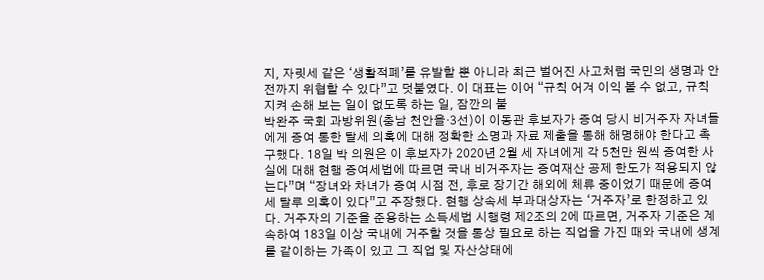지, 자릿세 같은 ‘생활적폐’를 유발할 뿐 아니라 최근 벌어진 사고처럼 국민의 생명과 안전까지 위협할 수 있다”고 덧붙였다. 이 대표는 이어 “규칙 어겨 이익 볼 수 없고, 규칙 지켜 손해 보는 일이 없도록 하는 일, 잠깐의 불
박완주 국회 과방위원(충남 천안을·3선)이 이동관 후보자가 증여 당시 비거주자 자녀들에게 증여 통한 탈세 의혹에 대해 정확한 소명과 자료 제출을 통해 해명해야 한다고 촉구했다. 18일 박 의원은 이 후보자가 2020년 2월 세 자녀에게 각 5천만 원씩 증여한 사실에 대해 현행 증여세법에 따르면 국내 비거주자는 증여재산 공제 한도가 적용되지 않는다”며 “장녀와 차녀가 증여 시점 전, 후로 장기간 해외에 체류 중이었기 때문에 증여세 탈루 의혹이 있다”고 주장했다. 현행 상속세 부과대상자는 ‘거주자’로 한정하고 있다. 거주자의 기준을 준용하는 소득세법 시행령 제2조의 2에 따르면, 거주자 기준은 계속하여 183일 이상 국내에 거주할 것을 통상 필요로 하는 직업을 가진 때와 국내에 생계를 같이하는 가족이 있고 그 직업 및 자산상태에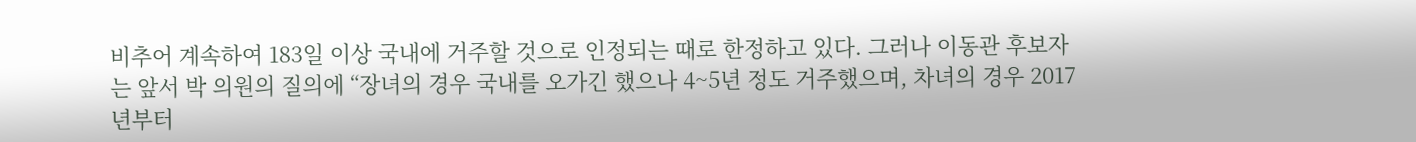비추어 계속하여 183일 이상 국내에 거주할 것으로 인정되는 때로 한정하고 있다. 그러나 이동관 후보자는 앞서 박 의원의 질의에 “장녀의 경우 국내를 오가긴 했으나 4~5년 정도 거주했으며, 차녀의 경우 2017년부터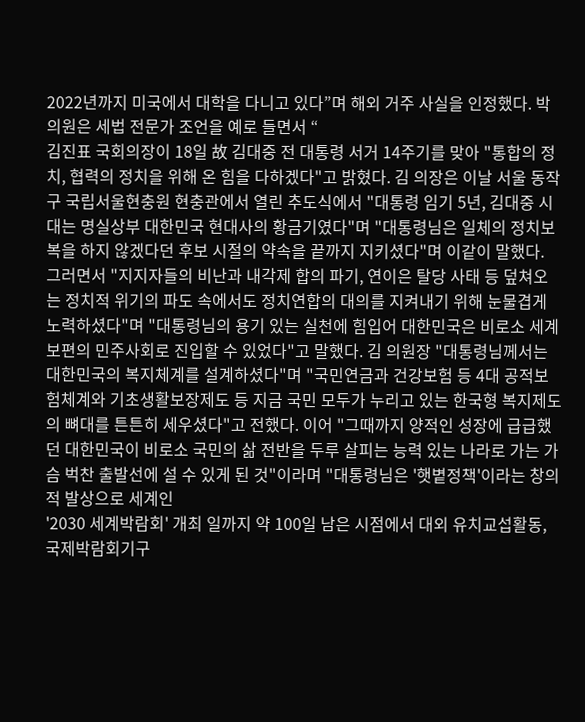2022년까지 미국에서 대학을 다니고 있다”며 해외 거주 사실을 인정했다. 박 의원은 세법 전문가 조언을 예로 들면서 “
김진표 국회의장이 18일 故 김대중 전 대통령 서거 14주기를 맞아 "통합의 정치, 협력의 정치을 위해 온 힘을 다하겠다"고 밝혔다. 김 의장은 이날 서울 동작구 국립서울현충원 현충관에서 열린 추도식에서 "대통령 임기 5년, 김대중 시대는 명실상부 대한민국 현대사의 황금기였다"며 "대통령님은 일체의 정치보복을 하지 않겠다던 후보 시절의 약속을 끝까지 지키셨다"며 이같이 말했다. 그러면서 "지지자들의 비난과 내각제 합의 파기, 연이은 탈당 사태 등 덮쳐오는 정치적 위기의 파도 속에서도 정치연합의 대의를 지켜내기 위해 눈물겹게 노력하셨다"며 "대통령님의 용기 있는 실천에 힘입어 대한민국은 비로소 세계 보편의 민주사회로 진입할 수 있었다"고 말했다. 김 의원장 "대통령님께서는 대한민국의 복지체계를 설계하셨다"며 "국민연금과 건강보험 등 4대 공적보험체계와 기초생활보장제도 등 지금 국민 모두가 누리고 있는 한국형 복지제도의 뼈대를 튼튼히 세우셨다"고 전했다. 이어 "그때까지 양적인 성장에 급급했던 대한민국이 비로소 국민의 삶 전반을 두루 살피는 능력 있는 나라로 가는 가슴 벅찬 출발선에 설 수 있게 된 것"이라며 "대통령님은 '햇볕정책'이라는 창의적 발상으로 세계인
'2030 세계박람회' 개최 일까지 약 100일 남은 시점에서 대외 유치교섭활동, 국제박람회기구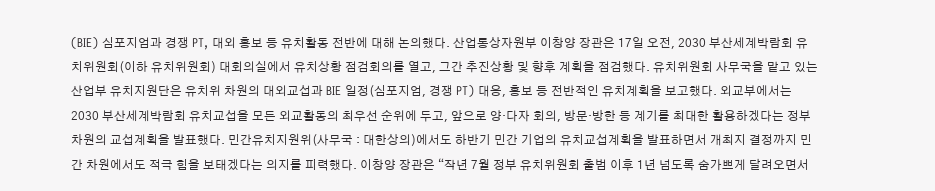(BIE) 심포지엄과 경쟁 PT, 대외 홍보 등 유치활동 전반에 대해 논의했다. 산업통상자원부 이창양 장관은 17일 오전, 2030 부산세계박람회 유치위원회(이하 유치위원회) 대회의실에서 유치상황 점검회의를 열고, 그간 추진상황 및 향후 계획을 점검했다. 유치위원회 사무국을 맡고 있는 산업부 유치지원단은 유치위 차원의 대외교섭과 BIE 일정(심포지엄, 경쟁 PT) 대응, 홍보 등 전반적인 유치계획을 보고했다. 외교부에서는 2030 부산세계박람회 유치교섭을 모든 외교활동의 최우선 순위에 두고, 앞으로 양‧다자 회의, 방문‧방한 등 계기를 최대한 활용하겠다는 정부 차원의 교섭계획을 발표했다. 민간유치지원위(사무국 : 대한상의)에서도 하반기 민간 기업의 유치교섭계획을 발표하면서 개최지 결정까지 민간 차원에서도 적극 힘을 보태겠다는 의지를 피력했다. 이창양 장관은 “작년 7월 정부 유치위원회 출범 이후 1년 넘도록 숨가쁘게 달려오면서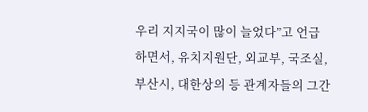우리 지지국이 많이 늘었다”고 언급하면서, 유치지원단, 외교부, 국조실, 부산시, 대한상의 등 관계자들의 그간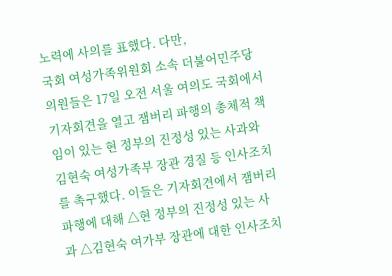노력에 사의를 표했다. 다만,
국회 여성가족위원회 소속 더불어민주당 의원들은 17일 오전 서울 여의도 국회에서 기자회견을 열고 잼버리 파행의 총체적 책임이 있는 현 정부의 진정성 있는 사과와 김현숙 여성가족부 장관 경질 등 인사조치를 촉구했다. 이들은 기자회견에서 잼버리 파행에 대해 △현 정부의 진정성 있는 사과 △김현숙 여가부 장관에 대한 인사조치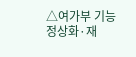△여가부 기능 정상화·재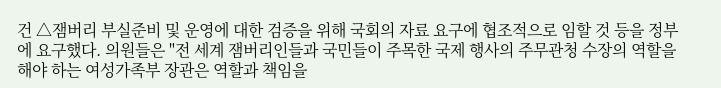건 △잼버리 부실준비 및 운영에 대한 검증을 위해 국회의 자료 요구에 협조적으로 임할 것 등을 정부에 요구했다. 의원들은 "전 세계 잼버리인들과 국민들이 주목한 국제 행사의 주무관청 수장의 역할을 해야 하는 여성가족부 장관은 역할과 책임을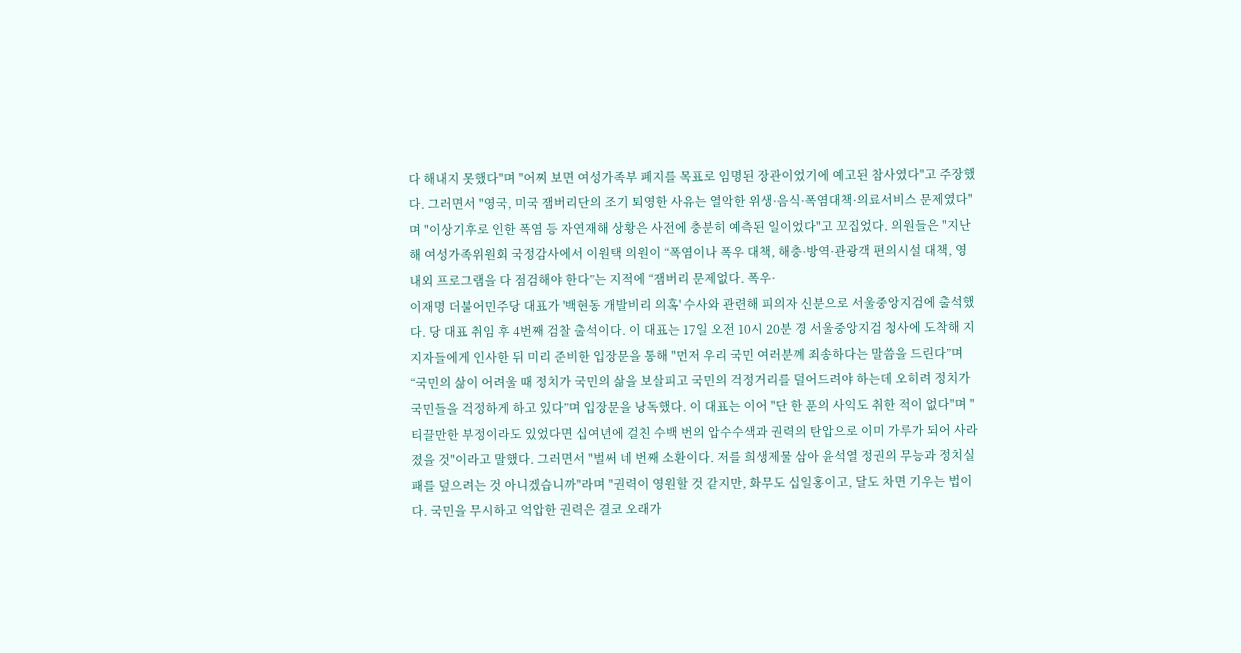다 해내지 못했다"며 "어찌 보면 여성가족부 폐지를 목표로 임명된 장관이었기에 예고된 참사였다"고 주장했다. 그러면서 "영국, 미국 잼버리단의 조기 퇴영한 사유는 열악한 위생·음식·폭염대책·의료서비스 문제였다"며 "이상기후로 인한 폭염 등 자연재해 상황은 사전에 충분히 예측된 일이었다"고 꼬집었다. 의원들은 "지난해 여성가족위원회 국정감사에서 이원택 의원이 “폭염이나 폭우 대책, 해충·방역·관광객 편의시설 대책, 영내외 프로그램을 다 점검해야 한다”는 지적에 “잼버리 문제없다. 폭우·
이재명 더불어민주당 대표가 '백현동 개발비리 의혹' 수사와 관련해 피의자 신분으로 서울중앙지검에 출석했다. 당 대표 취임 후 4번째 검찰 출석이다. 이 대표는 17일 오전 10시 20분 경 서울중앙지검 청사에 도착해 지지자들에게 인사한 뒤 미리 준비한 입장문을 통해 "먼저 우리 국민 여러분꼐 죄송하다는 말씀을 드린다”며 “국민의 삶이 어려울 때 정치가 국민의 삶을 보살피고 국민의 걱정거리를 덜어드려야 하는데 오히려 정치가 국민들을 걱정하게 하고 있다”며 입장문을 낭독했다. 이 대표는 이어 "단 한 푼의 사익도 취한 적이 없다"며 "티끌만한 부정이라도 있었다면 십여년에 걸친 수백 번의 압수수색과 권력의 탄압으로 이미 가루가 되어 사라졌을 것"이라고 말했다. 그러면서 "벌써 네 번째 소환이다. 저를 희생제물 삼아 윤석열 정권의 무능과 정치실패를 덮으려는 것 아니겠습니까"라며 "권력이 영원할 것 같지만, 화무도 십일홍이고, 달도 차면 기우는 법이다. 국민을 무시하고 억압한 권력은 결코 오래가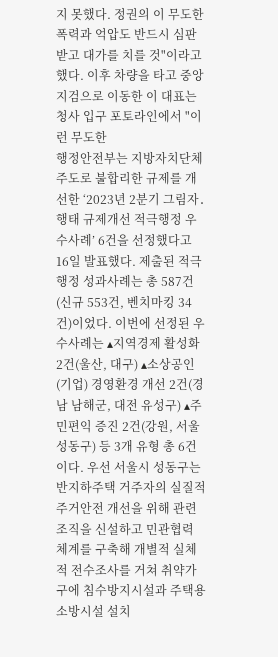지 못했다. 정권의 이 무도한 폭력과 억압도 반드시 심판받고 대가를 치를 것"이라고 했다. 이후 차량을 타고 중앙지검으로 이동한 이 대표는 청사 입구 포토라인에서 "이런 무도한
행정안전부는 지방자치단체 주도로 불합리한 규제를 개선한 ‘2023년 2분기 그림자․행태 규제개선 적극행정 우수사례’ 6건을 선정했다고 16일 발표했다. 제출된 적극행정 성과사례는 총 587건(신규 553건, 벤치마킹 34건)이었다. 이번에 선정된 우수사례는 ▴지역경제 활성화 2건(울산, 대구) ▴소상공인(기업) 경영환경 개선 2건(경남 남해군, 대전 유성구) ▴주민편익 증진 2건(강원, 서울 성동구) 등 3개 유형 총 6건이다. 우선 서울시 성동구는 반지하주택 거주자의 실질적 주거안전 개선을 위해 관련 조직을 신설하고 민관협력 체계를 구축해 개별적 실체적 전수조사를 거쳐 취약가구에 침수방지시설과 주택용 소방시설 설치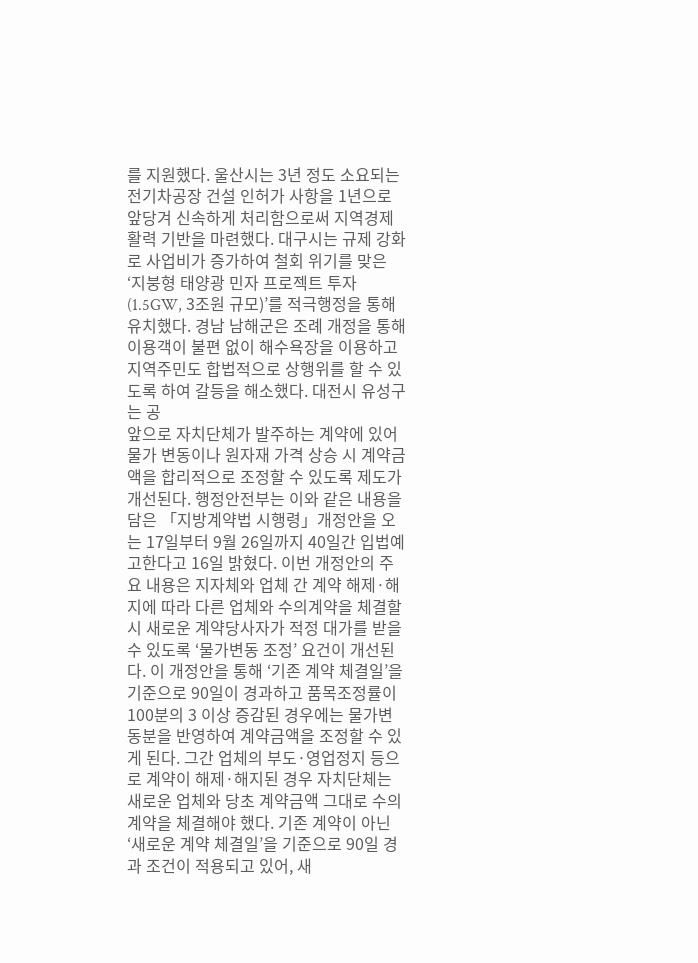를 지원했다. 울산시는 3년 정도 소요되는 전기차공장 건설 인허가 사항을 1년으로 앞당겨 신속하게 처리함으로써 지역경제 활력 기반을 마련했다. 대구시는 규제 강화로 사업비가 증가하여 철회 위기를 맞은 ‘지붕형 태양광 민자 프로젝트 투자(1.5GW, 3조원 규모)’를 적극행정을 통해 유치했다. 경남 남해군은 조례 개정을 통해 이용객이 불편 없이 해수욕장을 이용하고 지역주민도 합법적으로 상행위를 할 수 있도록 하여 갈등을 해소했다. 대전시 유성구는 공
앞으로 자치단체가 발주하는 계약에 있어 물가 변동이나 원자재 가격 상승 시 계약금액을 합리적으로 조정할 수 있도록 제도가 개선된다. 행정안전부는 이와 같은 내용을 담은 「지방계약법 시행령」개정안을 오는 17일부터 9월 26일까지 40일간 입법예고한다고 16일 밝혔다. 이번 개정안의 주요 내용은 지자체와 업체 간 계약 해제·해지에 따라 다른 업체와 수의계약을 체결할 시 새로운 계약당사자가 적정 대가를 받을 수 있도록 ‘물가변동 조정’ 요건이 개선된다. 이 개정안을 통해 ‘기존 계약 체결일’을 기준으로 90일이 경과하고 품목조정률이 100분의 3 이상 증감된 경우에는 물가변동분을 반영하여 계약금액을 조정할 수 있게 된다. 그간 업체의 부도·영업정지 등으로 계약이 해제·해지된 경우 자치단체는 새로운 업체와 당초 계약금액 그대로 수의계약을 체결해야 했다. 기존 계약이 아닌 ‘새로운 계약 체결일’을 기준으로 90일 경과 조건이 적용되고 있어, 새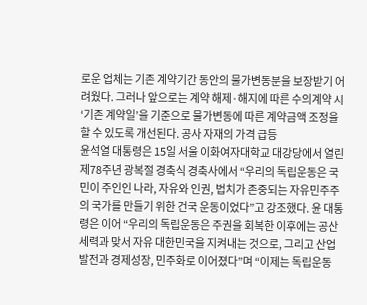로운 업체는 기존 계약기간 동안의 물가변동분을 보장받기 어려웠다. 그러나 앞으로는 계약 해제·해지에 따른 수의계약 시 ‘기존 계약일’을 기준으로 물가변동에 따른 계약금액 조정을 할 수 있도록 개선된다. 공사 자재의 가격 급등
윤석열 대통령은 15일 서울 이화여자대학교 대강당에서 열린 제78주년 광복절 경축식 경축사에서 “우리의 독립운동은 국민이 주인인 나라, 자유와 인권, 법치가 존중되는 자유민주주의 국가를 만들기 위한 건국 운동이었다”고 강조했다. 윤 대통령은 이어 “우리의 독립운동은 주권을 회복한 이후에는 공산 세력과 맞서 자유 대한민국을 지켜내는 것으로, 그리고 산업 발전과 경제성장, 민주화로 이어졌다”며 “이제는 독립운동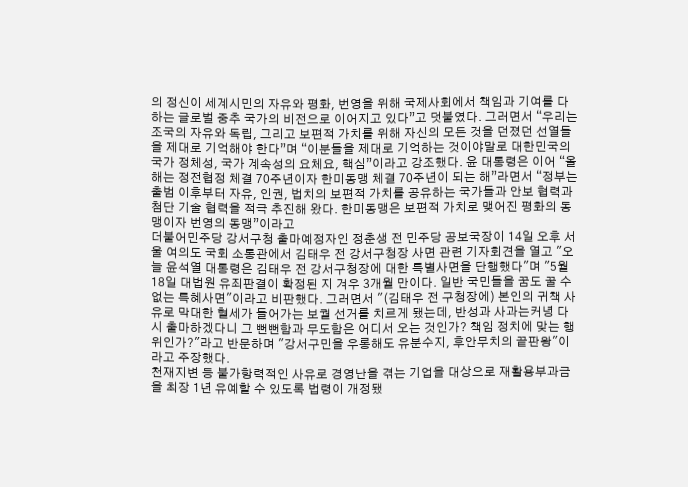의 정신이 세계시민의 자유와 평화, 번영을 위해 국제사회에서 책임과 기여를 다하는 글로벌 중추 국가의 비전으로 이어지고 있다”고 덧붙였다. 그러면서 “우리는 조국의 자유와 독립, 그리고 보편적 가치를 위해 자신의 모든 것을 던졌던 선열들을 제대로 기억해야 한다”며 “이분들을 제대로 기억하는 것이야말로 대한민국의 국가 정체성, 국가 계속성의 요체요, 핵심”이라고 강조했다. 윤 대통령은 이어 “올해는 정전협정 체결 70주년이자 한미동맹 체결 70주년이 되는 해”라면서 “정부는 출범 이후부터 자유, 인권, 법치의 보편적 가치를 공유하는 국가들과 안보 협력과 첨단 기술 협력을 적극 추진해 왔다. 한미동맹은 보편적 가치로 맺어진 평화의 동맹이자 번영의 동맹”이라고
더불어민주당 강서구청 출마예정자인 정춘생 전 민주당 공보국장이 14일 오후 서울 여의도 국회 소통관에서 김태우 전 강서구청장 사면 관련 기자회견을 열고 "오늘 윤석열 대통령은 김태우 전 강서구청장에 대한 특별사면을 단행했다"며 "5월 18일 대법원 유죄판결이 확정된 지 겨우 3개월 만이다. 일반 국민들을 꿈도 꿀 수 없는 특혜사면"이라고 비판했다. 그러면서 "(김태우 전 구청장에) 본인의 귀책 사유로 막대한 혈세가 들어가는 보궐 선거를 치르게 됐는데, 반성과 사과는커녕 다시 출마하겠다니 그 뻔뻔함과 무도함은 어디서 오는 것인가? 책임 정치에 맞는 행위인가?"라고 반문하며 "강서구민을 우롱해도 유분수지, 후안무치의 끝판왕"이라고 주장했다.
천재지변 등 불가항력적인 사유로 경영난을 겪는 기업을 대상으로 재활용부과금을 최장 1년 유예할 수 있도록 법령이 개정됐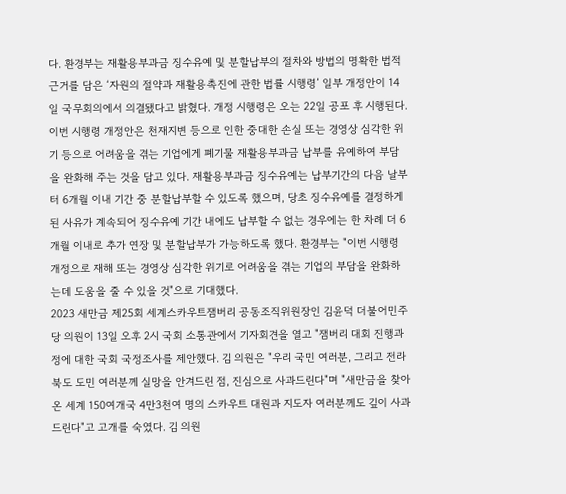다. 환경부는 재활용부과금 징수유예 및 분할납부의 절차와 방법의 명확한 법적 근거를 담은 ‘자원의 절약과 재활용촉진에 관한 법률 시행령’ 일부 개정안이 14일 국무회의에서 의결됐다고 밝혔다. 개정 시행령은 오는 22일 공포 후 시행된다. 이번 시행령 개정안은 천재지변 등으로 인한 중대한 손실 또는 경영상 심각한 위기 등으로 어려움을 겪는 기업에게 폐기물 재활용부과금 납부를 유예하여 부담을 완화해 주는 것을 담고 있다. 재활용부과금 징수유예는 납부기간의 다음 날부터 6개월 이내 기간 중 분할납부할 수 있도록 했으며, 당초 징수유예를 결정하게 된 사유가 계속되어 징수유예 기간 내에도 납부할 수 없는 경우에는 한 차례 더 6개월 이내로 추가 연장 및 분할납부가 가능하도록 했다. 환경부는 "이번 시행령 개정으로 재해 또는 경영상 심각한 위기로 어려움을 겪는 기업의 부담을 완화하는데 도움을 줄 수 있을 것"으로 기대했다.
2023 새만금 제25회 세계스카우트잼버리 공동조직위원장인 김윤덕 더불어민주당 의원이 13일 오후 2시 국회 소통관에서 기자회견을 열고 "잼버리 대회 진행과정에 대한 국회 국정조사를 제안했다. 김 의원은 "우리 국민 여러분, 그리고 전라북도 도민 여러분께 실망을 안겨드린 점, 진심으로 사과드린다"며 "새만금을 찾아온 세계 150여개국 4만3천여 명의 스카우트 대원과 지도자 여러분께도 깊이 사과드린다"고 고개를 숙였다. 김 의원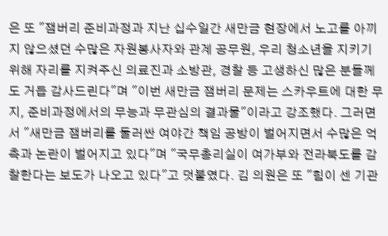은 또 "잼버리 준비과정과 지난 십수일간 새만금 현장에서 노고를 아끼지 않으셨던 수많은 자원봉사자와 관계 공무원, 우리 청소년을 지키기 위해 자리를 지켜주신 의료진과 소방관, 경찰 등 고생하신 많은 분들께도 거듭 감사드린다"며 "이번 새만금 잼버리 문제는 스카우트에 대한 무지, 준비과정에서의 무능과 무관심의 결과물"이라고 강조했다. 그러면서 "새만금 잼버리를 둘러싼 여야간 책임 공방이 벌어지면서 수많은 억측과 논란이 벌어지고 있다"며 "국무총리실이 여가부와 전라북도를 감찰한다는 보도가 나오고 있다"고 덧붙였다. 김 의원은 또 "힘이 센 기관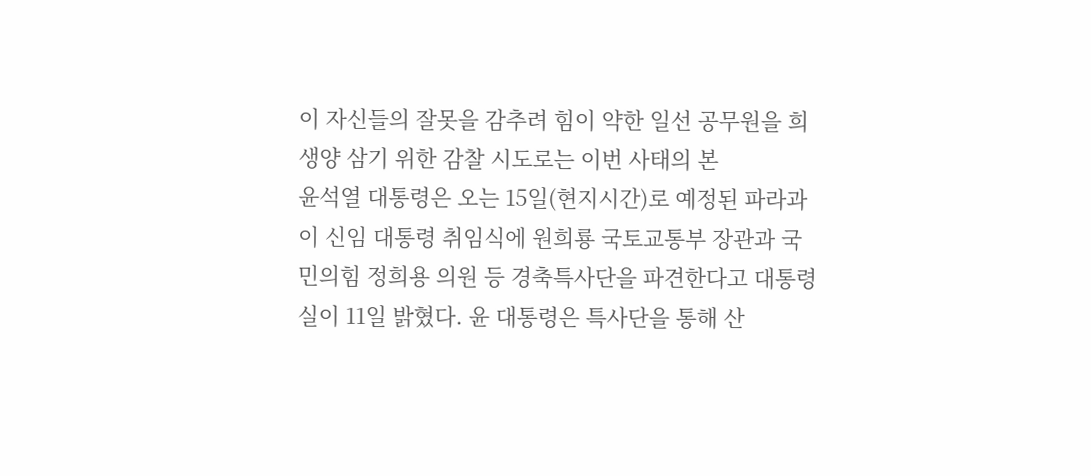이 자신들의 잘못을 감추려 힘이 약한 일선 공무원을 희생양 삼기 위한 감찰 시도로는 이번 사태의 본
윤석열 대통령은 오는 15일(현지시간)로 예정된 파라과이 신임 대통령 취임식에 원희룡 국토교통부 장관과 국민의힘 정희용 의원 등 경축특사단을 파견한다고 대통령실이 11일 밝혔다. 윤 대통령은 특사단을 통해 산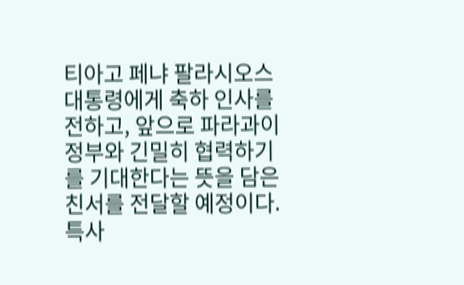티아고 페냐 팔라시오스 대통령에게 축하 인사를 전하고, 앞으로 파라과이 정부와 긴밀히 협력하기를 기대한다는 뜻을 담은 친서를 전달할 예정이다. 특사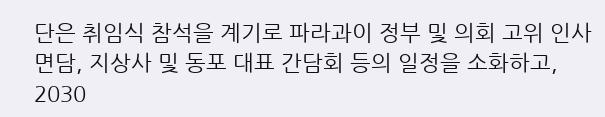단은 취임식 참석을 계기로 파라과이 정부 및 의회 고위 인사 면담, 지상사 및 동포 대표 간담회 등의 일정을 소화하고, 2030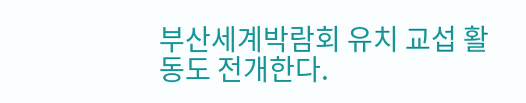부산세계박람회 유치 교섭 활동도 전개한다.